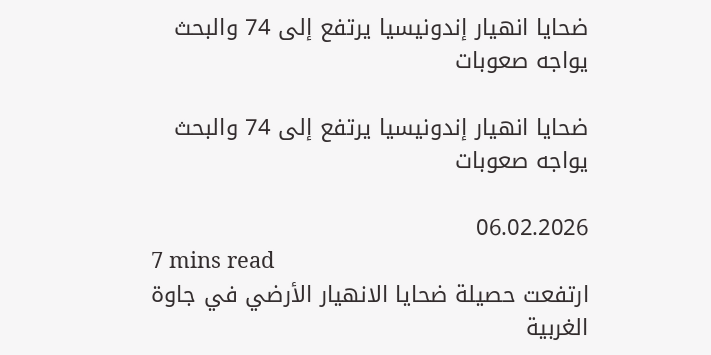ضحايا انهيار إندونيسيا يرتفع إلى 74 والبحث يواجه صعوبات

ضحايا انهيار إندونيسيا يرتفع إلى 74 والبحث يواجه صعوبات

06.02.2026
7 mins read
ارتفعت حصيلة ضحايا الانهيار الأرضي في جاوة الغربية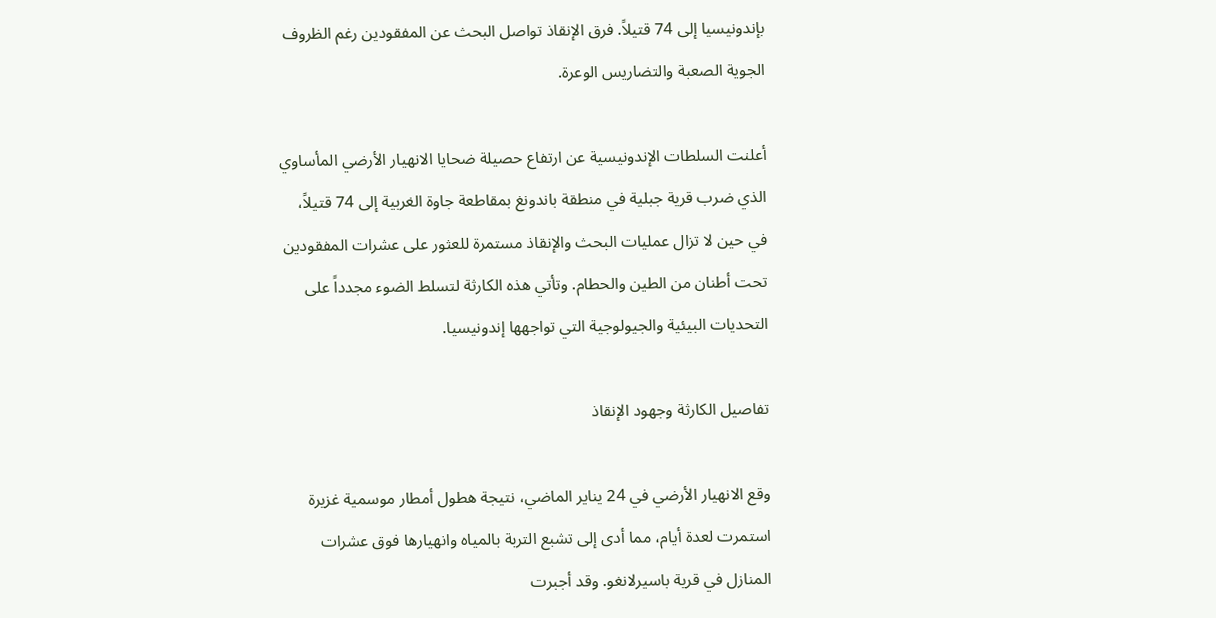بإندونيسيا إلى 74 قتيلاً. فرق الإنقاذ تواصل البحث عن المفقودين رغم الظروف الجوية الصعبة والتضاريس الوعرة.

أعلنت السلطات الإندونيسية عن ارتفاع حصيلة ضحايا الانهيار الأرضي المأساوي الذي ضرب قرية جبلية في منطقة باندونغ بمقاطعة جاوة الغربية إلى 74 قتيلاً، في حين لا تزال عمليات البحث والإنقاذ مستمرة للعثور على عشرات المفقودين تحت أطنان من الطين والحطام. وتأتي هذه الكارثة لتسلط الضوء مجدداً على التحديات البيئية والجيولوجية التي تواجهها إندونيسيا.

تفاصيل الكارثة وجهود الإنقاذ

وقع الانهيار الأرضي في 24 يناير الماضي، نتيجة هطول أمطار موسمية غزيرة استمرت لعدة أيام، مما أدى إلى تشبع التربة بالمياه وانهيارها فوق عشرات المنازل في قرية باسيرلانغو. وقد أجبرت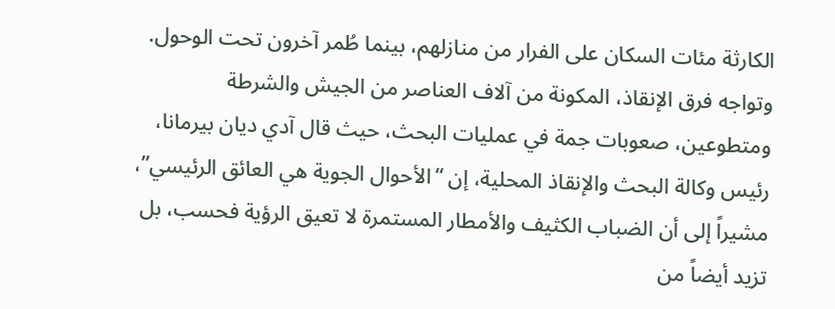الكارثة مئات السكان على الفرار من منازلهم، بينما طُمر آخرون تحت الوحول. وتواجه فرق الإنقاذ، المكونة من آلاف العناصر من الجيش والشرطة ومتطوعين، صعوبات جمة في عمليات البحث، حيث قال آدي ديان بيرمانا، رئيس وكالة البحث والإنقاذ المحلية، إن “الأحوال الجوية هي العائق الرئيسي”، مشيراً إلى أن الضباب الكثيف والأمطار المستمرة لا تعيق الرؤية فحسب، بل تزيد أيضاً من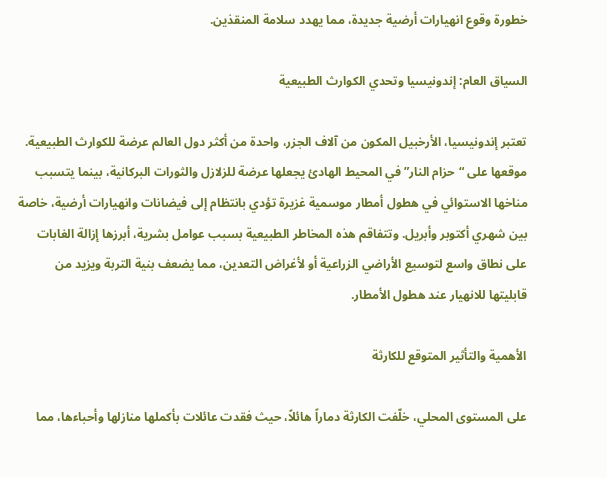خطورة وقوع انهيارات أرضية جديدة، مما يهدد سلامة المنقذين.

السياق العام: إندونيسيا وتحدي الكوارث الطبيعية

تعتبر إندونيسيا، الأرخبيل المكون من آلاف الجزر، واحدة من أكثر دول العالم عرضة للكوارث الطبيعية. موقعها على “حزام النار” في المحيط الهادئ يجعلها عرضة للزلازل والثورات البركانية، بينما يتسبب مناخها الاستوائي في هطول أمطار موسمية غزيرة تؤدي بانتظام إلى فيضانات وانهيارات أرضية، خاصة بين شهري أكتوبر وأبريل. وتتفاقم هذه المخاطر الطبيعية بسبب عوامل بشرية، أبرزها إزالة الغابات على نطاق واسع لتوسيع الأراضي الزراعية أو لأغراض التعدين، مما يضعف بنية التربة ويزيد من قابليتها للانهيار عند هطول الأمطار.

الأهمية والتأثير المتوقع للكارثة

على المستوى المحلي، خلّفت الكارثة دماراً هائلاً، حيث فقدت عائلات بأكملها منازلها وأحباءها، مما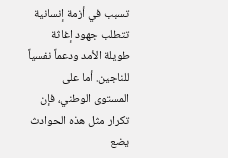تسبب في أزمة إنسانية تتطلب جهود إغاثة طويلة الأمد ودعماً نفسياً للناجين. أما على المستوى الوطني، فإن تكرار مثل هذه الحوادث يضع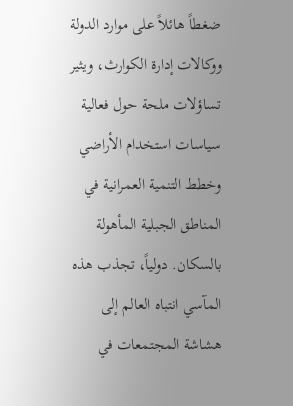ضغطاً هائلاً على موارد الدولة ووكالات إدارة الكوارث، ويثير تساؤلات ملحة حول فعالية سياسات استخدام الأراضي وخطط التنمية العمرانية في المناطق الجبلية المأهولة بالسكان. دولياً، تجذب هذه المآسي انتباه العالم إلى هشاشة المجتمعات في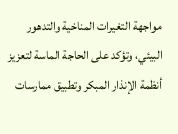مواجهة التغيرات المناخية والتدهور البيئي، وتؤكد على الحاجة الماسة لتعزيز أنظمة الإنذار المبكر وتطبيق ممارسات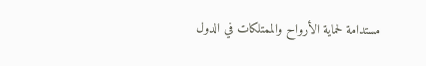مستدامة لحماية الأرواح والممتلكات في الدول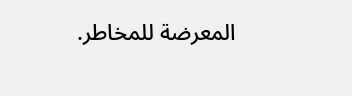المعرضة للمخاطر.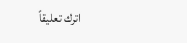اترك تعليقاً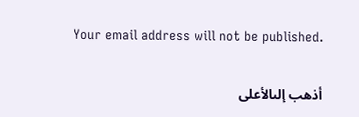Your email address will not be published.

أذهب إلىالأعلى